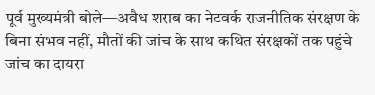पूर्व मुख्यमंत्री बोले—अवैध शराब का नेटवर्क राजनीतिक संरक्षण के बिना संभव नहीं, मौतों की जांच के साथ कथित संरक्षकों तक पहुंचे जांच का दायरा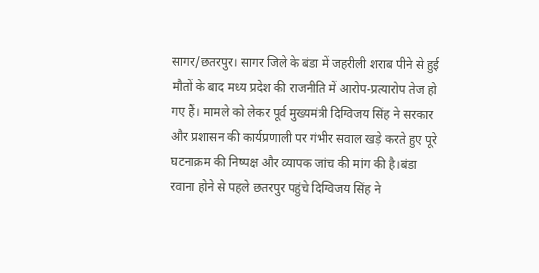सागर/छतरपुर। सागर जिले के बंडा में जहरीली शराब पीने से हुई मौतों के बाद मध्य प्रदेश की राजनीति में आरोप-प्रत्यारोप तेज हो गए हैं। मामले को लेकर पूर्व मुख्यमंत्री दिग्विजय सिंह ने सरकार और प्रशासन की कार्यप्रणाली पर गंभीर सवाल खड़े करते हुए पूरे घटनाक्रम की निष्पक्ष और व्यापक जांच की मांग की है।बंडा रवाना होने से पहले छतरपुर पहुंचे दिग्विजय सिंह ने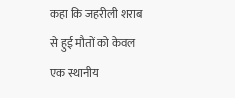कहा कि जहरीली शराब से हुई मौतों को केवल एक स्थानीय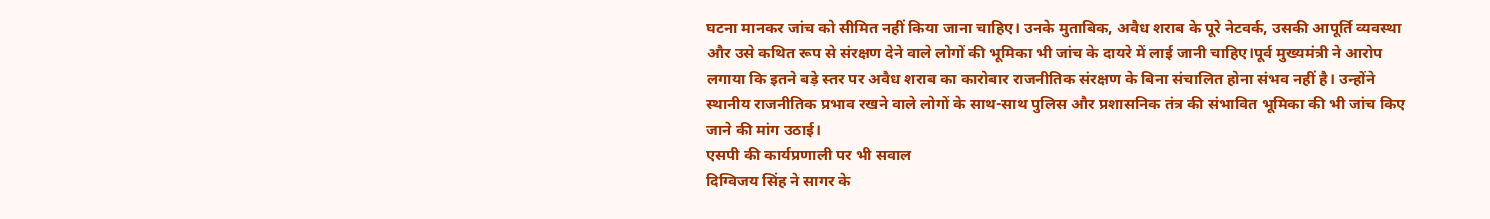घटना मानकर जांच को सीमित नहीं किया जाना चाहिए। उनके मुताबिक, अवैध शराब के पूरे नेटवर्क, उसकी आपूर्ति व्यवस्था और उसे कथित रूप से संरक्षण देने वाले लोगों की भूमिका भी जांच के दायरे में लाई जानी चाहिए।पूर्व मुख्यमंत्री ने आरोप लगाया कि इतने बड़े स्तर पर अवैध शराब का कारोबार राजनीतिक संरक्षण के बिना संचालित होना संभव नहीं है। उन्होंने स्थानीय राजनीतिक प्रभाव रखने वाले लोगों के साथ-साथ पुलिस और प्रशासनिक तंत्र की संभावित भूमिका की भी जांच किए जाने की मांग उठाई।
एसपी की कार्यप्रणाली पर भी सवाल
दिग्विजय सिंह ने सागर के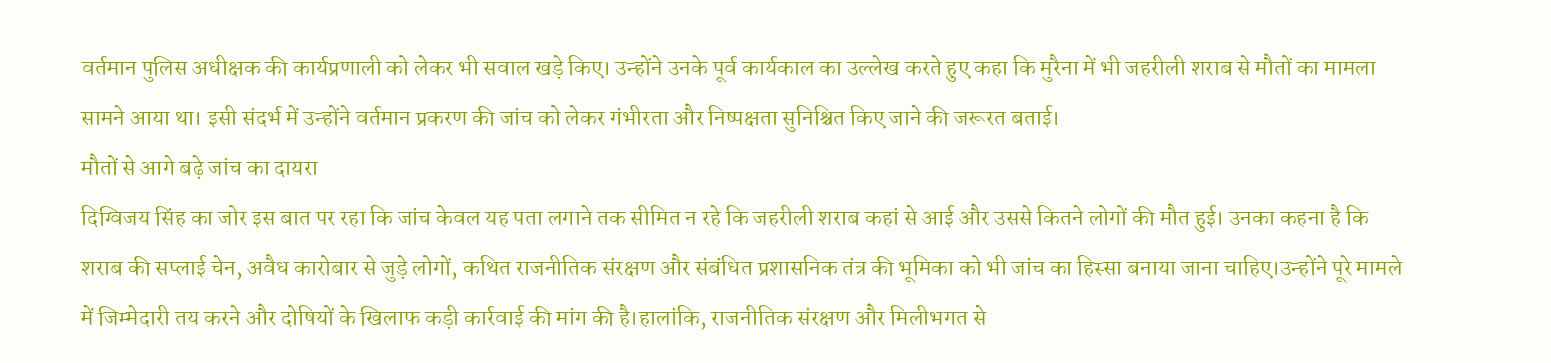वर्तमान पुलिस अधीक्षक की कार्यप्रणाली को लेकर भी सवाल खड़े किए। उन्होंने उनके पूर्व कार्यकाल का उल्लेख करते हुए कहा कि मुरैना में भी जहरीली शराब से मौतों का मामला सामने आया था। इसी संदर्भ में उन्होंने वर्तमान प्रकरण की जांच को लेकर गंभीरता और निष्पक्षता सुनिश्चित किए जाने की जरूरत बताई।
मौतों से आगे बढ़े जांच का दायरा
दिग्विजय सिंह का जोर इस बात पर रहा कि जांच केवल यह पता लगाने तक सीमित न रहे कि जहरीली शराब कहां से आई और उससे कितने लोगों की मौत हुई। उनका कहना है कि शराब की सप्लाई चेन, अवैध कारोबार से जुड़े लोगों, कथित राजनीतिक संरक्षण और संबंधित प्रशासनिक तंत्र की भूमिका को भी जांच का हिस्सा बनाया जाना चाहिए।उन्होंने पूरे मामले में जिम्मेदारी तय करने और दोषियों के खिलाफ कड़ी कार्रवाई की मांग की है।हालांकि, राजनीतिक संरक्षण और मिलीभगत से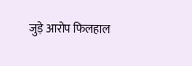जुड़े आरोप फिलहाल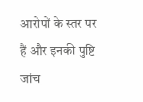आरोपों के स्तर पर हैं और इनकी पुष्टि जांच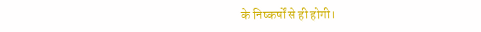के निष्कर्षों से ही होगी।